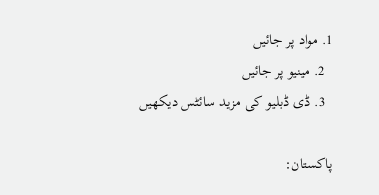1. مواد پر جائیں
  2. مینیو پر جائیں
  3. ڈی ڈبلیو کی مزید سائٹس دیکھیں

پاکستان: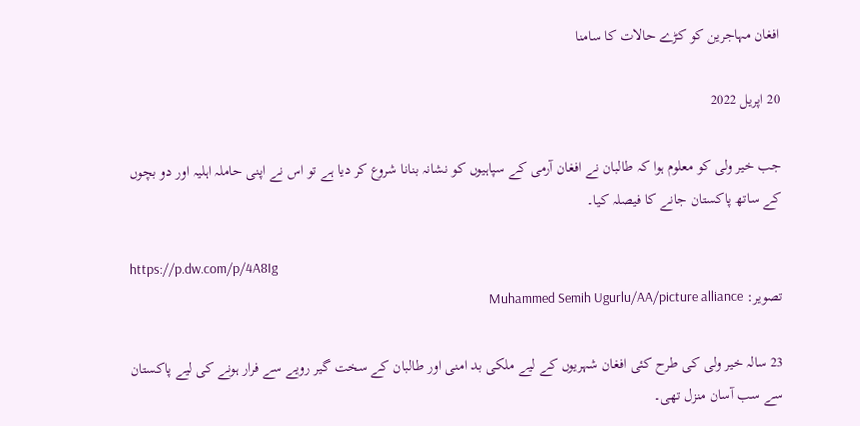افغان مہاجرین کو کڑے حالات کا سامنا

20 اپریل 2022

جب خیر ولی کو معلوم ہوا کہ طالبان نے افغان آرمی کے سپاہیوں کو نشانہ بنانا شروع کر دیا ہے تو اس نے اپنی حاملہ اہلیہ اور دو بچوں کے ساتھ پاکستان جانے کا فیصلہ کیا۔

https://p.dw.com/p/4A8Ig
تصویر: Muhammed Semih Ugurlu/AA/picture alliance

23 سالہ خیر ولی کی طرح کئی افغان شہریوں کے لیے ملکی بد امنی اور طالبان کے سخت گیر رویے سے فرار ہونے کی لیے پاکستان سے سب آسان منزل تھی۔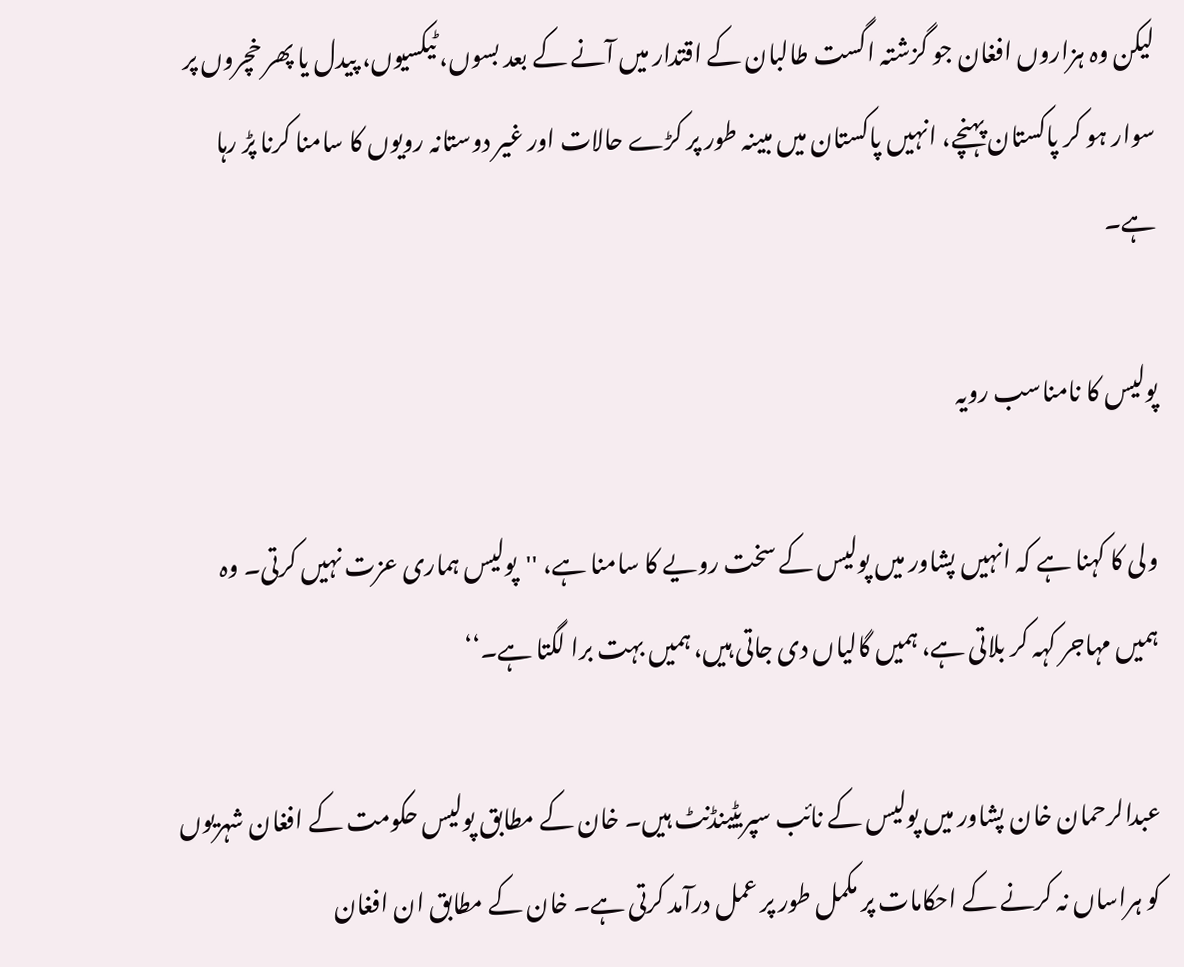لیکن وہ ہزاروں افغان جو گزشتہ اگست طالبان کے اقتدار میں آنے کے بعد بسوں، ٹیکسیوں، پیدل یا پھر خچروں پر سوار ہو کر پاکستان پہنچے، انہیں پاکستان میں مبینہ طور پر کڑے حالات اور غیر دوستانہ رویوں کا سامنا کرنا پڑ رہا ہے۔

پولیس کا نامناسب رویہ

ولی کا کہنا ہے کہ انہیں پشاور میں پولیس کے سخت رویے کا سامنا ہے، ''پولیس ہماری عزت نہیں کرتی۔ وہ ہمیں مہاجر کہہ کر بلاتی ہے، ہمیں گالیاں دی جاتی ہیں، ہمیں بہت برا لگتا ہے۔‘‘

عبدالرحمان خان پشاور میں پولیس کے نائب سپریٹینڈنٹ ہیں۔ خان کے مطابق پولیس حکومت کے افغان شہریوں کو ہراساں نہ کرنے کے احکامات پر مکمل طور پر عمل درآمد کرتی ہے۔ خان کے مطابق ان افغان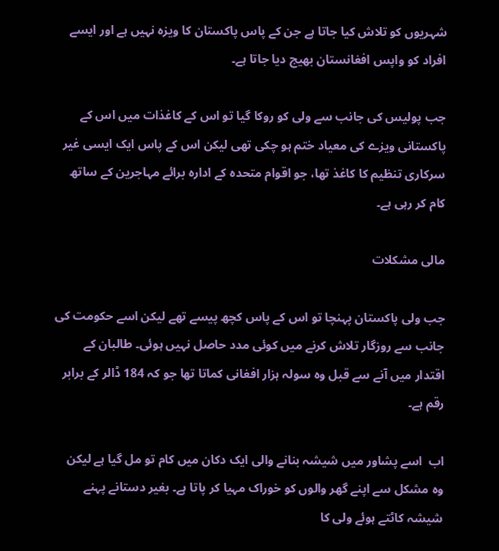شہریوں کو تلاش کیا جاتا ہے جن کے پاس پاکستان کا ویزہ نہیں ہے اور ایسے افراد کو واپس افغانستان بھیج دیا جاتا ہے۔

جب پولیس کی جانب سے ولی کو روکا گیا تو اس کے کاغذات میں اس کے پاکستانی ویزے کی معیاد ختم ہو چکی تھی لیکن اس کے پاس ایک ایسی غیر سرکاری تنظیم کا کاغذ تھا، جو اقوام متحدہ کے ادارہ برائے مہاجرین کے ساتھ کام کر رہی ہے۔

مالی مشکلات

جب ولی پاکستان پہنچا تو اس کے پاس کچھ پیسے تھے لیکن اسے حکومت کی جانب سے روزگار تلاش کرنے میں کوئی مدد حاصل نہیں ہوئی۔ طالبان کے اقتدار میں آنے سے قبل وہ سولہ ہزار افغانی کماتا تھا جو کہ 184 ڈالر کے برابر رقم ہے۔

اب  اسے پشاور میں شیشہ بنانے والی ایک دکان میں کام تو مل گیا ہے لیکن وہ مشکل سے اپنے گھر والوں کو خوراک مہیا کر پاتا ہے۔ بغیر دستانے پہنے شیشہ کاٹتے ہوئے ولی کا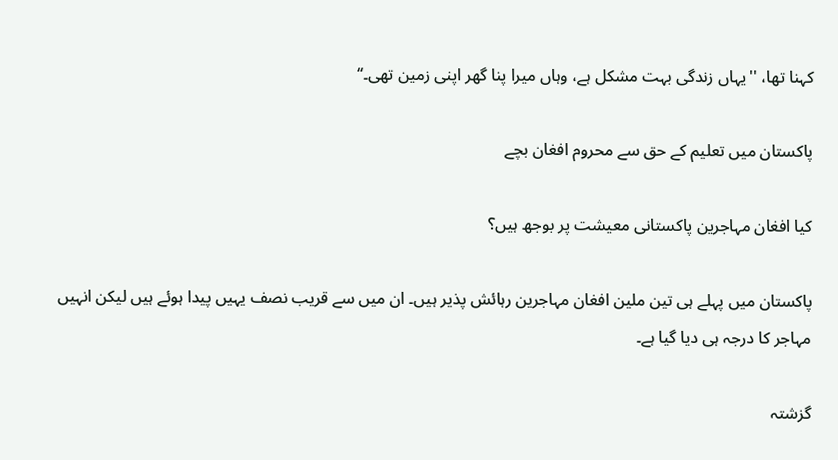کہنا تھا، ''یہاں زندگی بہت مشکل ہے، وہاں میرا پنا گھر اپنی زمین تھی۔‘‘

پاکستان میں تعلیم کے حق سے محروم افغان بچے

کیا افغان مہاجرین پاکستانی معیشت پر بوجھ ہیں؟

پاکستان میں پہلے ہی تین ملین افغان مہاجرین رہائش پذیر ہیں۔ ان میں سے قریب نصف یہیں پیدا ہوئے ہیں لیکن انہیں مہاجر کا درجہ ہی دیا گیا ہے۔

گزشتہ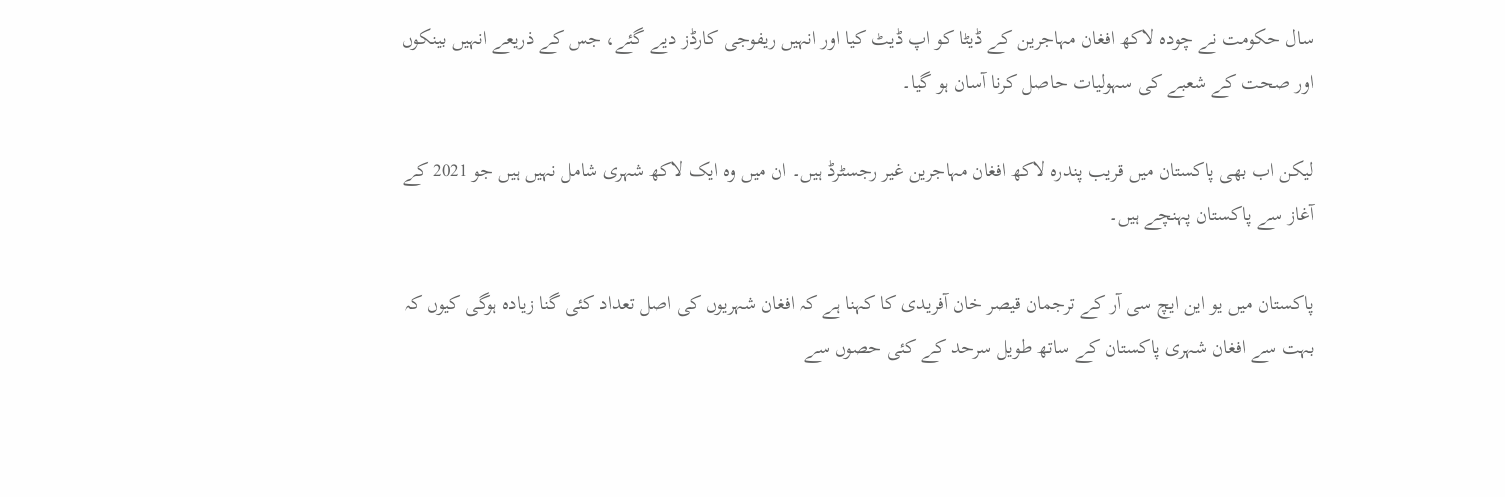سال حکومت نے چودہ لاکھ افغان مہاجرین کے ڈیٹا کو اپ ڈیٹ کیا اور انہیں ریفوجی کارڈز دیے گئے، جس کے ذریعے انہیں بینکوں اور صحت کے شعبے کی سہولیات حاصل کرنا آسان ہو گیا۔

لیکن اب بھی پاکستان میں قریب پندرہ لاکھ افغان مہاجرین غیر رجسٹرڈ ہیں۔ ان میں وہ ایک لاکھ شہری شامل نہیں ہیں جو 2021 کے آغاز سے پاکستان پہنچے ہیں۔

پاکستان میں یو این ایچ سی آر کے ترجمان قیصر خان آفریدی کا کہنا ہے کہ افغان شہریوں کی اصل تعداد کئی گنا زیادہ ہوگی کیوں کہ بہت سے افغان شہری پاکستان کے ساتھ طویل سرحد کے کئی حصوں سے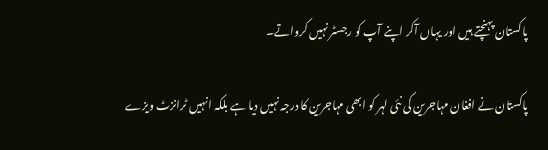پاکستان پہنچتے ہیں اور یہاں آکر اپنے آپ کو رجسٹر نہیں کرواتے۔

پاکستان نے افغان مہاجرین کی نئی لہر کو ابھی مہاجرین کا درجہ نہیں دیا ہے بلکہ انہیں ٹرانزٹ ویزے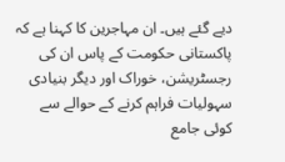دیے گئے ہیں۔ ان مہاجرین کا کہنا ہے کہ پاکستانی حکومت کے پاس ان کی رجسٹریشن، خوراک اور دیگر بنیادی سہولیات فراہم کرنے کے حوالے سے کوئی جامع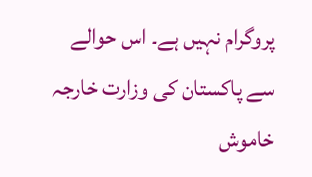پروگرام نہیں ہے۔ اس حوالے سے پاکستان کی وزارت خارجہ خاموش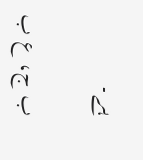ہے۔

ب ج، ع ب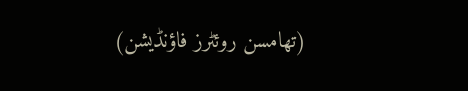(تھامسن روئٹرز فاؤنڈیشن)